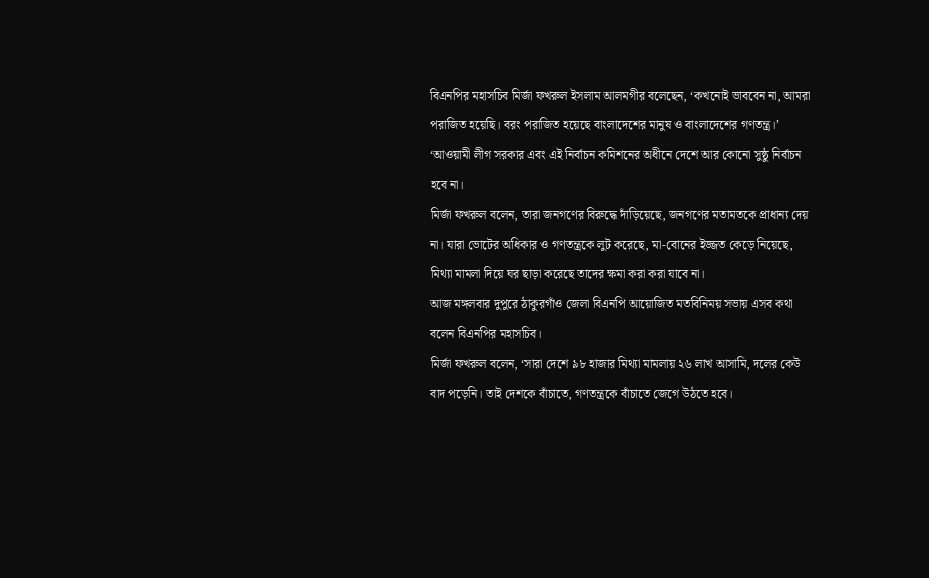বিএনপির মহাসচিব মির্জা ফখরুল ইসলাম আলমগীর বলেছেন, ‘কখনোই ভাববেন না, আমরা পরাজিত হয়েছি। বরং পরাজিত হয়েছে বাংলাদেশের মানুষ ও বাংলাদেশের গণতন্ত্র।’
‘আওয়ামী লীগ সরকার এবং এই নির্বাচন কমিশনের অধীনে দেশে আর কোনো সুষ্ঠু নির্বাচন হবে না।
মির্জা ফখরুল বলেন, তারা জনগণের বিরুদ্ধে দাঁড়িয়েছে, জনগণের মতামতকে প্রাধান্য দেয় না। যারা ভোটের অধিকার ও গণতন্ত্রকে লুট করেছে, মা-বোনের ইজ্জত কেড়ে নিয়েছে, মিথ্যা মামলা দিয়ে ঘর ছাড়া করেছে তাদের ক্ষমা করা করা যাবে না।
আজ মঙ্গলবার দুপুরে ঠাকুরগাঁও জেলা বিএনপি আয়োজিত মতবিনিময় সভায় এসব কথা বলেন বিএনপির মহাসচিব।
মির্জা ফখরুল বলেন, ‘সারা দেশে ৯৮ হাজার মিথ্যা মামলায় ২৬ লাখ আসামি, দলের কেউ বাদ পড়েনি। তাই দেশকে বাঁচাতে, গণতন্ত্রকে বাঁচাতে জেগে উঠতে হবে।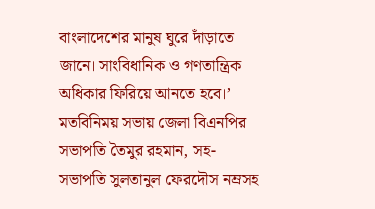বাংলাদেশের মানুষ ঘুরে দাঁড়াতে জানে। সাংবিধানিক ও গণতান্ত্রিক অধিকার ফিরিয়ে আনতে হবে।’
মতবিনিময় সভায় জেলা বিএনপির সভাপতি তৈমুর রহমান, সহ-সভাপতি সুলতানুল ফেরদৌস নম্রসহ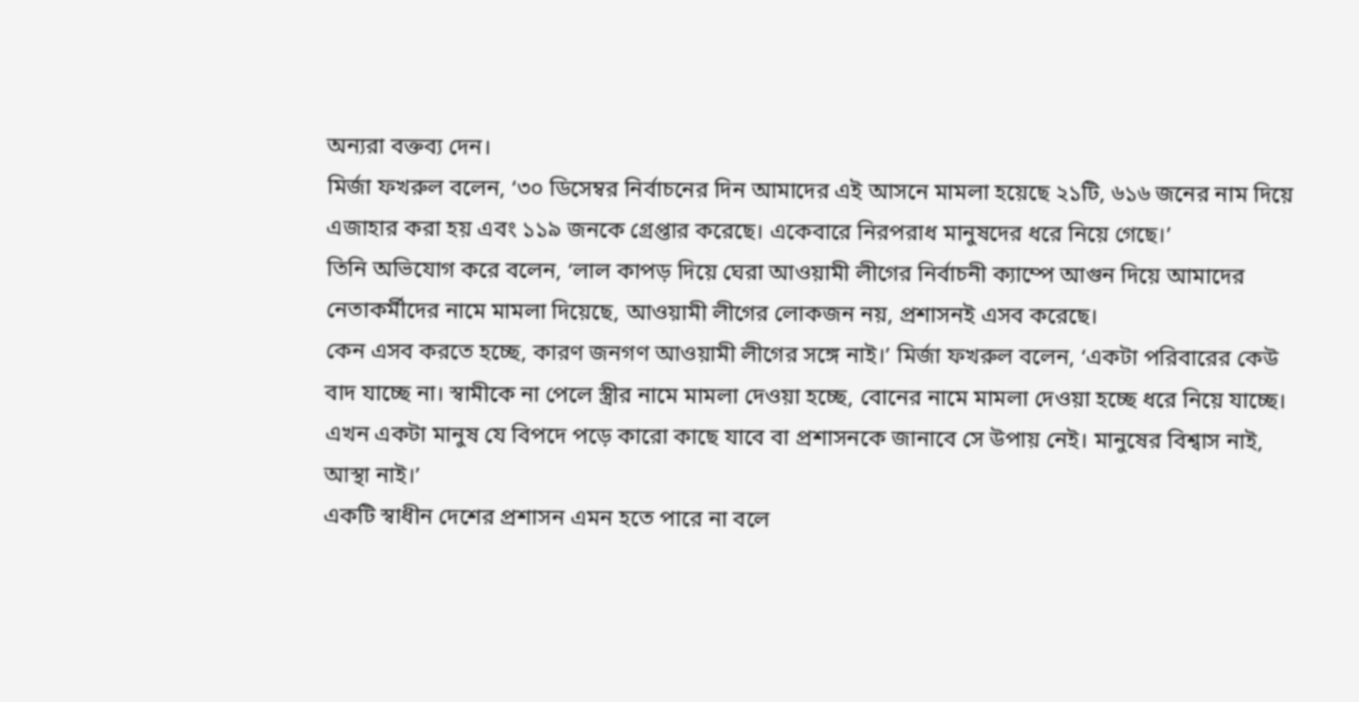অন্যরা বক্তব্য দেন।
মির্জা ফখরুল বলেন, ‘৩০ ডিসেম্বর নির্বাচনের দিন আমাদের এই আসনে মামলা হয়েছে ২১টি, ৬১৬ জনের নাম দিয়ে এজাহার করা হয় এবং ১১৯ জনকে গ্রেপ্তার করেছে। একেবারে নিরপরাধ মানুষদের ধরে নিয়ে গেছে।’
তিনি অভিযোগ করে বলেন, ‘লাল কাপড় দিয়ে ঘেরা আওয়ামী লীগের নির্বাচনী ক্যাম্পে আগুন দিয়ে আমাদের নেতাকর্মীদের নামে মামলা দিয়েছে, আওয়ামী লীগের লোকজন নয়, প্রশাসনই এসব করেছে।
কেন এসব করতে হচ্ছে, কারণ জনগণ আওয়ামী লীগের সঙ্গে নাই।’ মির্জা ফখরুল বলেন, ‘একটা পরিবারের কেউ বাদ যাচ্ছে না। স্বামীকে না পেলে স্ত্রীর নামে মামলা দেওয়া হচ্ছে, বোনের নামে মামলা দেওয়া হচ্ছে ধরে নিয়ে যাচ্ছে।
এখন একটা মানুষ যে বিপদে পড়ে কারো কাছে যাবে বা প্রশাসনকে জানাবে সে উপায় নেই। মানুষের বিশ্বাস নাই, আস্থা নাই।’
একটি স্বাধীন দেশের প্রশাসন এমন হতে পারে না বলে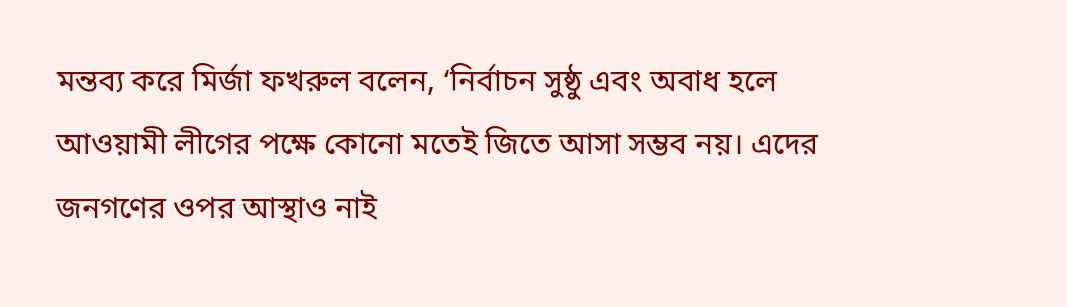মন্তব্য করে মির্জা ফখরুল বলেন, ‘নির্বাচন সুষ্ঠু এবং অবাধ হলে আওয়ামী লীগের পক্ষে কোনো মতেই জিতে আসা সম্ভব নয়। এদের জনগণের ওপর আস্থাও নাই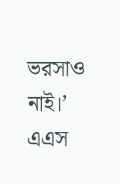ভরসাও নাই।’
এএস